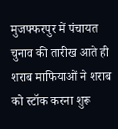मुजफ्फरपुर में पंचायत चुनाव की तारीख आते ही शराब माफियाओं ने शराब को स्टॉक करना शुरू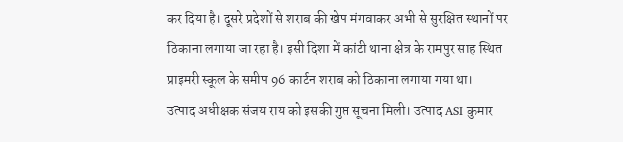कर दिया है। दूसरे प्रदेशों से शराब की खेप मंगवाकर अभी से सुरक्षित स्थानों पर ठिकाना लगाया जा रहा है। इसी दिशा में कांटी थाना क्षेत्र के रामपुर साह स्थित प्राइमरी स्कूल के समीप 96 कार्टन शराब को ठिकाना लगाया गया था।
उत्पाद अधीक्षक संजय राय को इसकी गुप्त सूचना मिली। उत्पाद ASI कुमार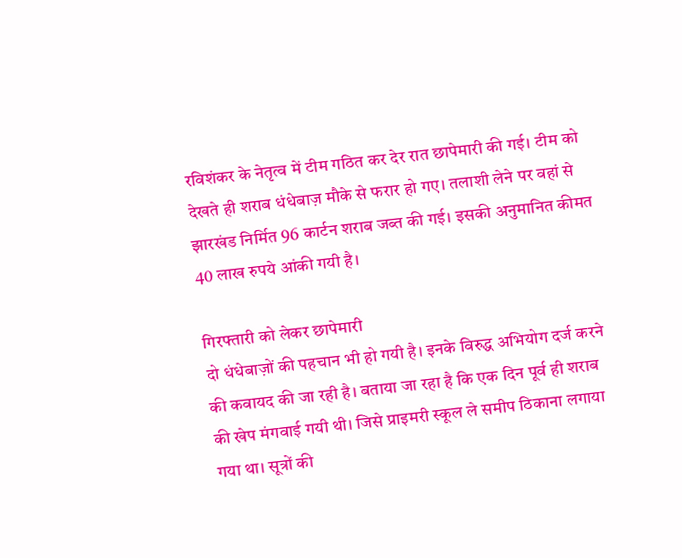रविशंकर के नेतृत्व में टीम गठित कर देर रात छापेमारी की गई। टीम को देखते ही शराब धंधेबाज़ मौके से फरार हो गए। तलाशी लेने पर वहां से झारखंड निर्मित 96 कार्टन शराब जब्त की गई। इसकी अनुमानित कीमत 40 लाख रुपये आंकी गयी है।

गिरफ्तारी को लेकर छापेमारी
दो धंधेबाज़ों की पहचान भी हो गयी है। इनके विरुद्ध अभियोग दर्ज करने की कवायद की जा रही है। बताया जा रहा है कि एक दिन पूर्व ही शराब की खेप मंगवाई गयी थी। जिसे प्राइमरी स्कूल ले समीप ठिकाना लगाया गया था। सूत्रों की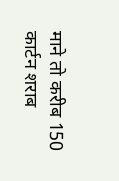माने तो करीब 150 कार्टन शराब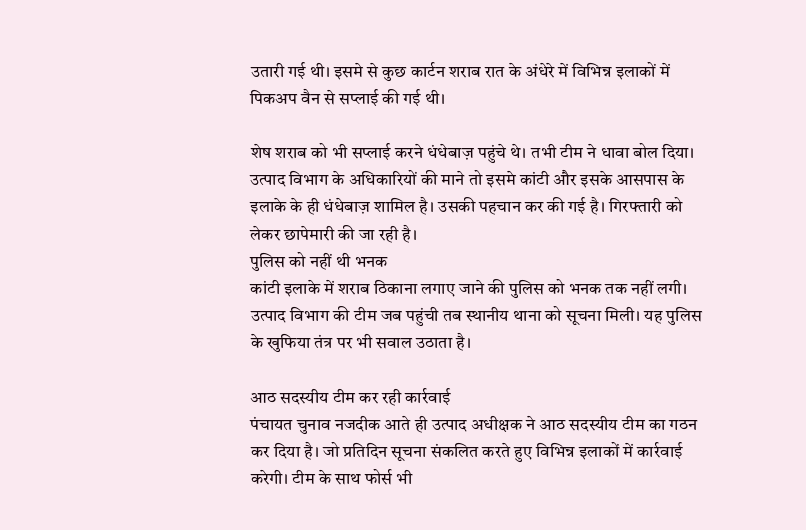उतारी गई थी। इसमे से कुछ कार्टन शराब रात के अंधेरे में विभिन्न इलाकों में पिकअप वैन से सप्लाई की गई थी।

शेष शराब को भी सप्लाई करने धंधेबाज़ पहुंचे थे। तभी टीम ने धावा बोल दिया। उत्पाद विभाग के अधिकारियों की माने तो इसमे कांटी और इसके आसपास के इलाके के ही धंधेबाज़ शामिल है। उसकी पहचान कर की गई है। गिरफ्तारी को लेकर छापेमारी की जा रही है।
पुलिस को नहीं थी भनक
कांटी इलाके में शराब ठिकाना लगाए जाने की पुलिस को भनक तक नहीं लगी। उत्पाद विभाग की टीम जब पहुंची तब स्थानीय थाना को सूचना मिली। यह पुलिस के खुफिया तंत्र पर भी सवाल उठाता है।

आठ सदस्यीय टीम कर रही कार्रवाई
पंचायत चुनाव नजदीक आते ही उत्पाद अधीक्षक ने आठ सदस्यीय टीम का गठन कर दिया है। जो प्रतिदिन सूचना संकलित करते हुए विभिन्न इलाकों में कार्रवाई करेगी। टीम के साथ फोर्स भी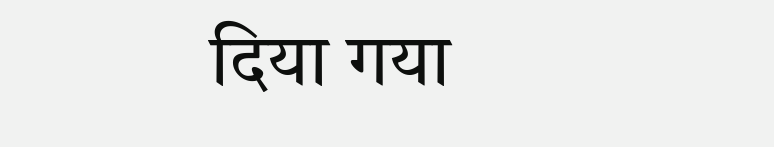दिया गया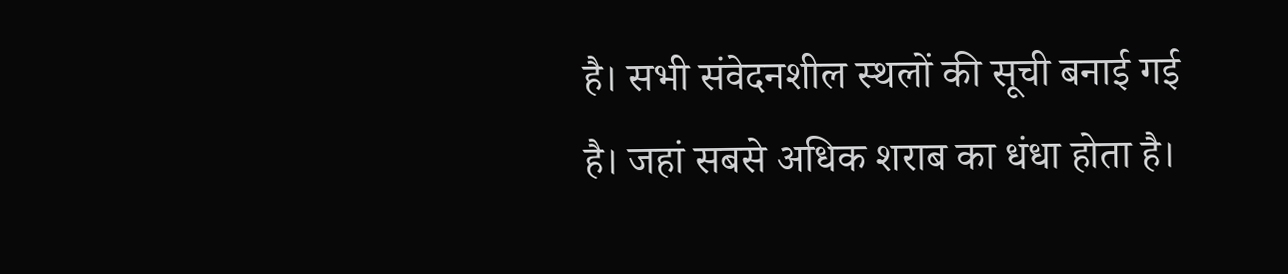है। सभी संवेदनशील स्थलों की सूची बनाई गई है। जहां सबसे अधिक शराब का धंधा होता है।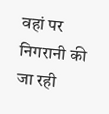वहां पर निगरानी की जा रही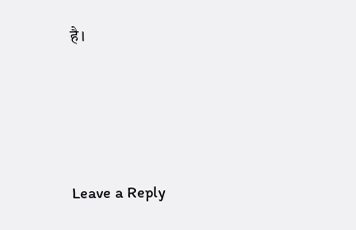है।




Leave a Reply